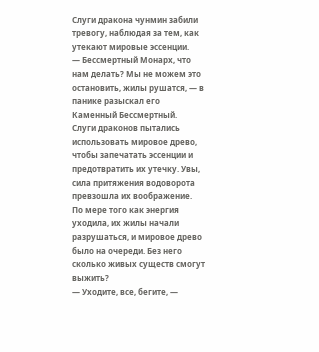Слуги дракона чунмин забили тревогу, наблюдая за тем, как утекают мировые эссенции.
— Бессмертный Монарх, что нам делать? Мы не можем это остановить, жилы рушатся, — в панике разыскал его Каменный Бессмертный.
Слуги драконов пытались использовать мировое древо, чтобы запечатать эссенции и предотвратить их утечку. Увы, сила притяжения водоворота превзошла их воображение.
По мере того как энергия уходила, их жилы начали разрушаться, и мировое древо было на очереди. Без него сколько живых существ смогут выжить?
— Уходите, все, бегите, —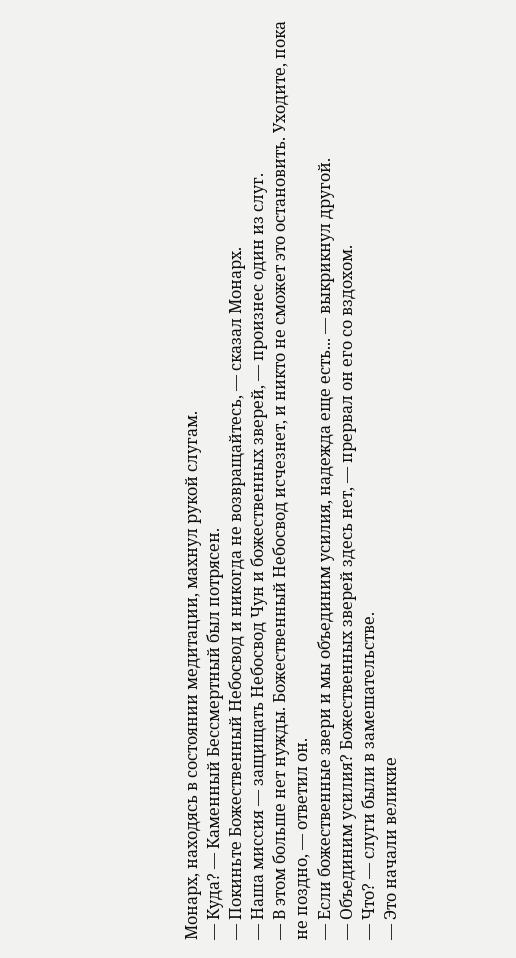Монарх, находясь в состоянии медитации, махнул рукой слугам.
— Куда? — Каменный Бессмертный был потрясен.
— Покиньте Божественный Небосвод и никогда не возвращайтесь, — сказал Монарх.
— Наша миссия — защищать Небосвод Чун и божественных зверей, — произнес один из слуг.
— В этом больше нет нужды. Божественный Небосвод исчезнет, и никто не сможет это остановить. Уходите, пока не поздно, — ответил он.
— Если божественные звери и мы объединим усилия, надежда еще есть... — выкрикнул другой.
— Объединим усилия? Божественных зверей здесь нет, — прервал он его со вздохом.
— Что? — слуги были в замешательстве.
— Это начали великие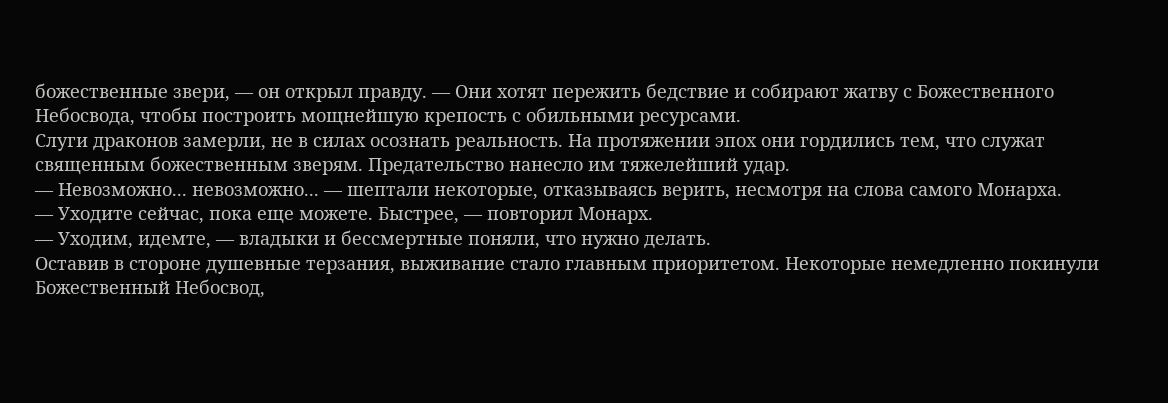божественные звери, — он открыл правду. — Они хотят пережить бедствие и собирают жатву с Божественного Небосвода, чтобы построить мощнейшую крепость с обильными ресурсами.
Слуги драконов замерли, не в силах осознать реальность. На протяжении эпох они гордились тем, что служат священным божественным зверям. Предательство нанесло им тяжелейший удар.
— Невозможно... невозможно... — шептали некоторые, отказываясь верить, несмотря на слова самого Монарха.
— Уходите сейчас, пока еще можете. Быстрее, — повторил Монарх.
— Уходим, идемте, — владыки и бессмертные поняли, что нужно делать.
Оставив в стороне душевные терзания, выживание стало главным приоритетом. Некоторые немедленно покинули Божественный Небосвод,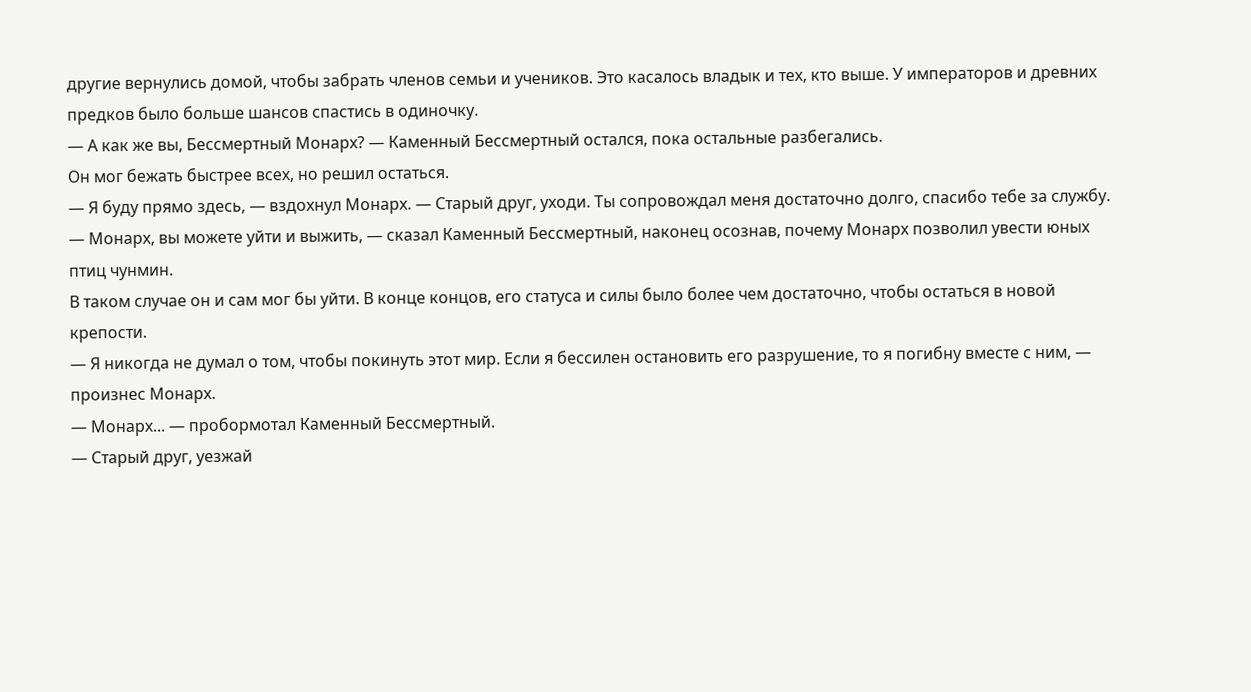другие вернулись домой, чтобы забрать членов семьи и учеников. Это касалось владык и тех, кто выше. У императоров и древних предков было больше шансов спастись в одиночку.
— А как же вы, Бессмертный Монарх? — Каменный Бессмертный остался, пока остальные разбегались.
Он мог бежать быстрее всех, но решил остаться.
— Я буду прямо здесь, — вздохнул Монарх. — Старый друг, уходи. Ты сопровождал меня достаточно долго, спасибо тебе за службу.
— Монарх, вы можете уйти и выжить, — сказал Каменный Бессмертный, наконец осознав, почему Монарх позволил увести юных птиц чунмин.
В таком случае он и сам мог бы уйти. В конце концов, его статуса и силы было более чем достаточно, чтобы остаться в новой крепости.
— Я никогда не думал о том, чтобы покинуть этот мир. Если я бессилен остановить его разрушение, то я погибну вместе с ним, — произнес Монарх.
— Монарх... — пробормотал Каменный Бессмертный.
— Старый друг, уезжай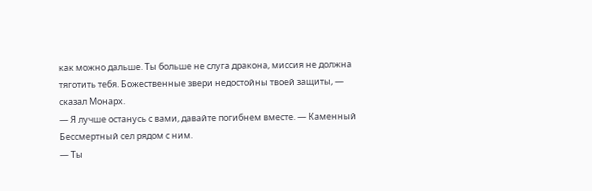как можно дальше. Ты больше не слуга дракона, миссия не должна тяготить тебя. Божественные звери недостойны твоей защиты, — сказал Монарх.
— Я лучше останусь с вами, давайте погибнем вместе. — Каменный Бессмертный сел рядом с ним.
— Ты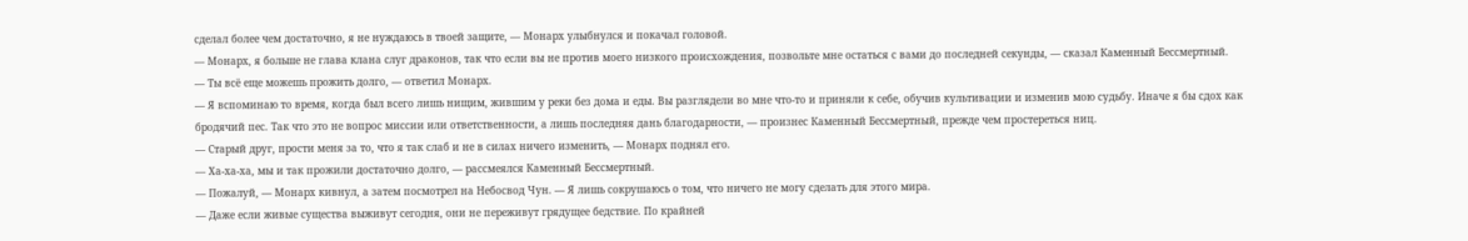сделал более чем достаточно, я не нуждаюсь в твоей защите, — Монарх улыбнулся и покачал головой.
— Монарх, я больше не глава клана слуг драконов, так что если вы не против моего низкого происхождения, позвольте мне остаться с вами до последней секунды, — сказал Каменный Бессмертный.
— Ты всё еще можешь прожить долго, — ответил Монарх.
— Я вспоминаю то время, когда был всего лишь нищим, жившим у реки без дома и еды. Вы разглядели во мне что-то и приняли к себе, обучив культивации и изменив мою судьбу. Иначе я бы сдох как бродячий пес. Так что это не вопрос миссии или ответственности, а лишь последняя дань благодарности, — произнес Каменный Бессмертный, прежде чем простереться ниц.
— Старый друг, прости меня за то, что я так слаб и не в силах ничего изменить, — Монарх поднял его.
— Ха-ха-ха, мы и так прожили достаточно долго, — рассмеялся Каменный Бессмертный.
— Пожалуй, — Монарх кивнул, а затем посмотрел на Небосвод Чун. — Я лишь сокрушаюсь о том, что ничего не могу сделать для этого мира.
— Даже если живые существа выживут сегодня, они не переживут грядущее бедствие. По крайней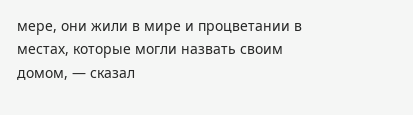мере, они жили в мире и процветании в местах, которые могли назвать своим домом, — сказал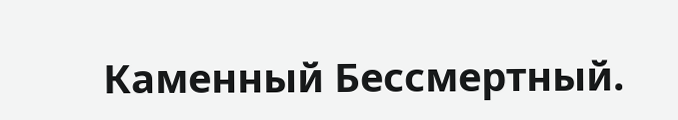Каменный Бессмертный.